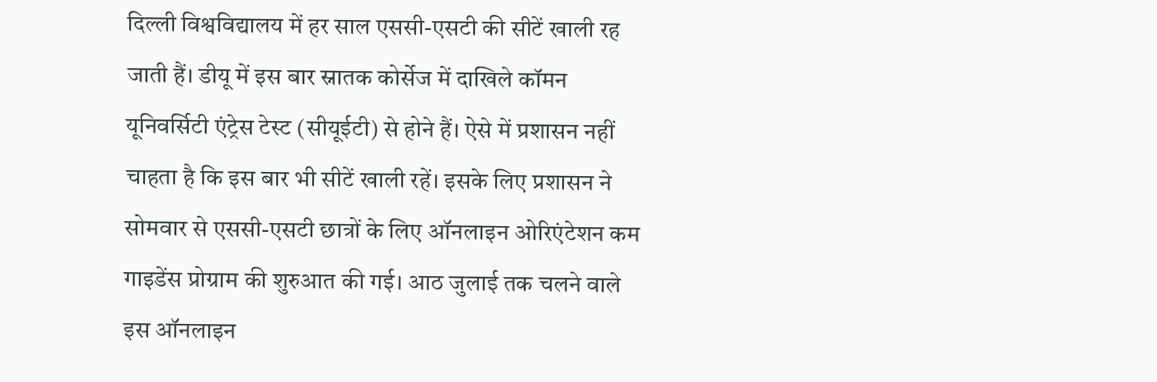दिल्ली विश्वविद्यालय में हर साल एससी-एसटी की सीटें खाली रह जाती हैं। डीयू में इस बार स्नातक कोर्सेज में दाखिले कॉमन यूनिवर्सिटी एंट्रेस टेस्ट (सीयूईटी) से होने हैं। ऐसे में प्रशासन नहीं चाहता है कि इस बार भी सीटें खाली रहें। इसके लिए प्रशासन ने सोमवार से एससी-एसटी छात्रों के लिए ऑनलाइन ओरिएंटेशन कम गाइडेंस प्रोग्राम की शुरुआत की गई। आठ जुलाई तक चलने वाले इस ऑनलाइन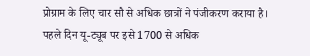प्रोग्राम के लिए चार सौ से अधिक छात्रों ने पंजीकरण कराया है।
पहले दिन यू-ट्यूब पर इसे 1700 से अधिक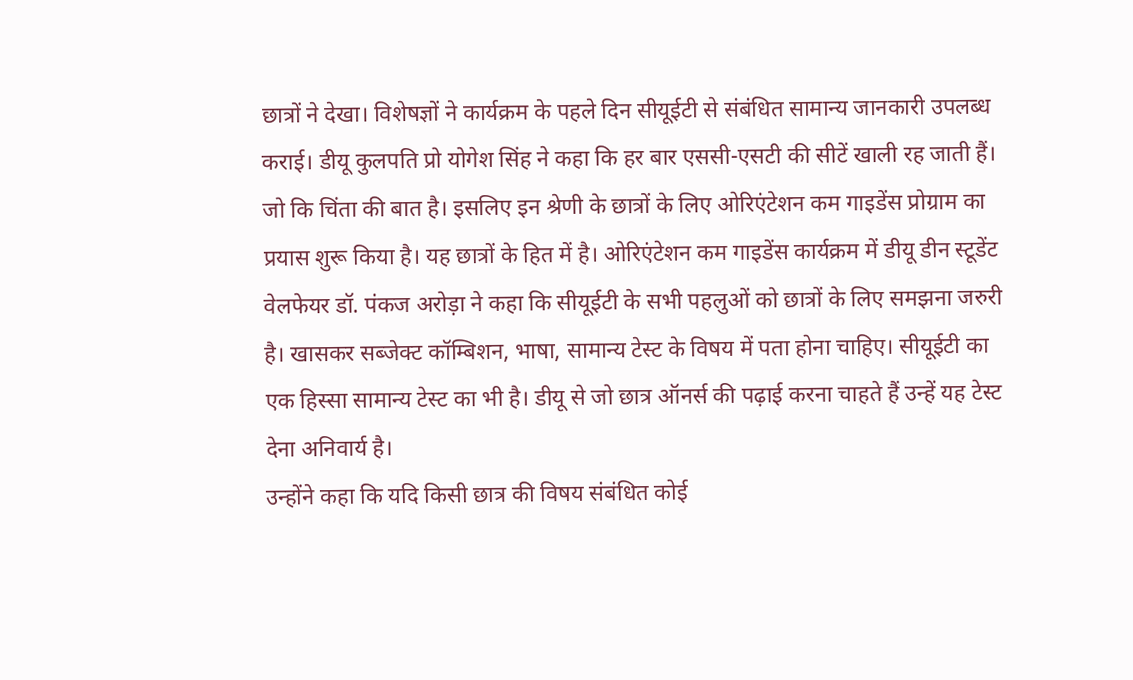छात्रों ने देखा। विशेषज्ञों ने कार्यक्रम के पहले दिन सीयूईटी से संबंधित सामान्य जानकारी उपलब्ध कराई। डीयू कुलपति प्रो योगेश सिंह ने कहा कि हर बार एससी-एसटी की सीटें खाली रह जाती हैं। जो कि चिंता की बात है। इसलिए इन श्रेणी के छात्रों के लिए ओरिएंटेशन कम गाइडेंस प्रोग्राम का प्रयास शुरू किया है। यह छात्रों के हित में है। ओरिएंटेशन कम गाइडेंस कार्यक्रम में डीयू डीन स्टूडेंट वेलफेयर डॉ. पंकज अरोड़ा ने कहा कि सीयूईटी के सभी पहलुओं को छात्रों के लिए समझना जरुरी है। खासकर सब्जेक्ट कॉम्बिशन, भाषा, सामान्य टेस्ट के विषय में पता होना चाहिए। सीयूईटी का एक हिस्सा सामान्य टेस्ट का भी है। डीयू से जो छात्र ऑनर्स की पढ़ाई करना चाहते हैं उन्हें यह टेस्ट देना अनिवार्य है।
उन्होंने कहा कि यदि किसी छात्र की विषय संबंधित कोई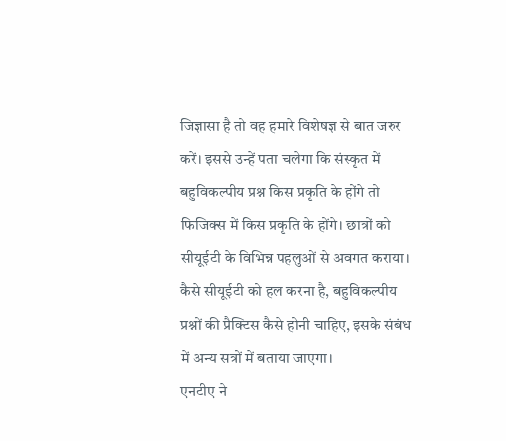जिज्ञासा है तो वह हमारे विशेषज्ञ से बात जरुर करें। इससे उन्हें पता चलेगा कि संस्कृत में बहुविकल्पीय प्रश्न किस प्रकृति के होंगे तो फिजिक्स में किस प्रकृति के होंगे। छात्रों को सीयूईटी के विभिन्न पहलुओं से अवगत कराया। कैसे सीयूईटी को हल करना है, बहुविकल्पीय प्रश्नों की प्रैक्टिस कैसे होनी चाहिए, इसके संबंध में अन्य सत्रों में बताया जाएगा।
एनटीए ने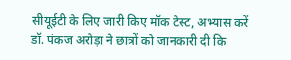सीयूईटी के लिए जारी किए मॉक टेस्ट, अभ्यास करें
डॉ. पंकज अरोड़ा ने छात्रों को जानकारी दी कि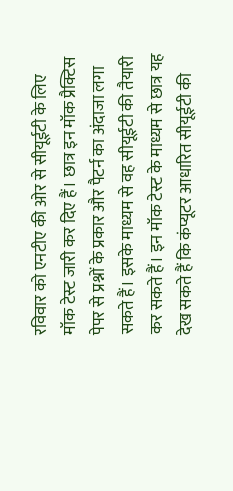रविवार को एनटीए की ओर से सीयूईटी के लिए मॉक टेस्ट जारी कर दिए हैं। छात्र इन मॉक प्रैक्टिस पेपर से प्रश्नों के प्रकार और पैटर्न का अंदाजा लगा सकते हैं। इसके माध्यम से वह सीयूईटी की तैयारी कर सकते हैं। इन मॉक टेस्ट के माध्यम से छात्र यह देख सकते हैं कि कंप्यूटर आधारित सीयूईटी की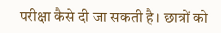परीक्षा कैसे दी जा सकती है। छात्रों को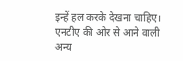इन्हें हल करके देखना चाहिए। एनटीए की ओर से आने वाली अन्य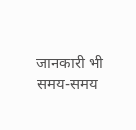जानकारी भी समय-समय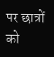पर छात्रों को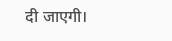दी जाएगी।